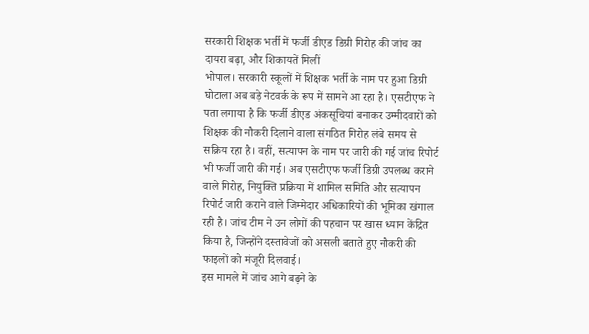सरकारी शिक्षक भर्ती में फर्जी डीएड डिग्री गिरोह की जांच का दायरा बढ़ा, और शिकायतें मिलीं
भोपाल। सरकारी स्कूलों में शिक्षक भर्ती के नाम पर हुआ डिग्री घोटाला अब बड़े नेटवर्क के रूप में सामने आ रहा है। एसटीएफ ने पता लगाया है कि फर्जी डीएड अंकसूचियां बनाकर उम्मीदवारों को शिक्षक की नौकरी दिलाने वाला संगठित गिरोह लंबे समय से सक्रिय रहा है। वहीं, सत्यापन के नाम पर जारी की गई जांच रिपोर्ट भी फर्जी जारी की गई। अब एसटीएफ फर्जी डिग्री उपलब्ध कराने वाले गिरोह, नियुक्ति प्रक्रिया में शामिल समिति और सत्यापन रिपोर्ट जारी कराने वाले जिम्मेदार अधिकारियों की भूमिका खंगाल रही है। जांच टीम ने उन लोगों की पहचान पर खास ध्यान केंद्रित किया है, जिन्होंने दस्तावेजों को असली बताते हुए नौकरी की फाइलों को मंजूरी दिलवाई।
इस मामले में जांच आगे बढ़ने के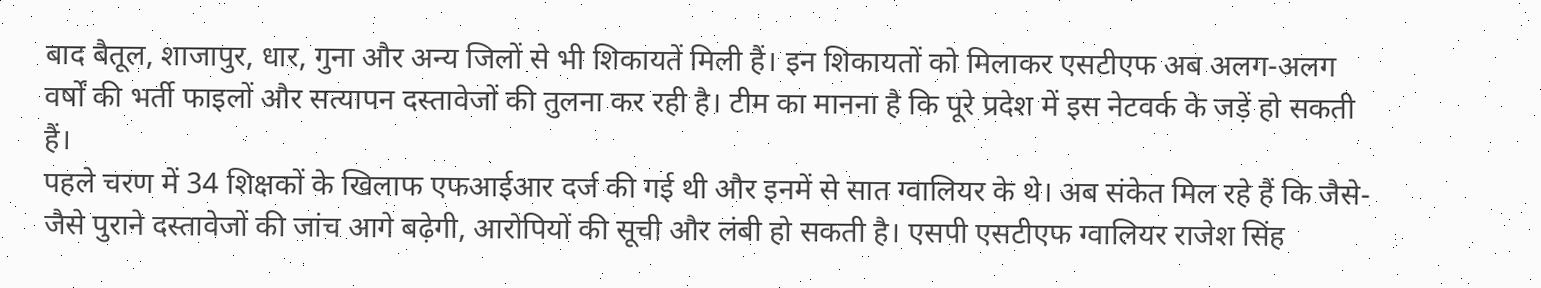बाद बैतूल, शाजापुर, धार, गुना और अन्य जिलों से भी शिकायतें मिली हैं। इन शिकायतों को मिलाकर एसटीएफ अब अलग-अलग वर्षों की भर्ती फाइलों और सत्यापन दस्तावेजों की तुलना कर रही है। टीम का मानना है कि पूरे प्रदेश में इस नेटवर्क के जड़ें हो सकती हैं।
पहले चरण में 34 शिक्षकों के खिलाफ एफआईआर दर्ज की गई थी और इनमें से सात ग्वालियर के थे। अब संकेत मिल रहे हैं कि जैसे-जैसे पुराने दस्तावेजों की जांच आगे बढ़ेगी, आरोपियों की सूची और लंबी हो सकती है। एसपी एसटीएफ ग्वालियर राजेश सिंह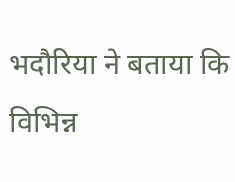भदौरिया ने बताया कि विभिन्न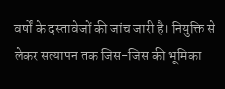वर्षों के दस्तावेजों की जांच जारी है। नियुक्ति से लेकर सत्यापन तक जिस-जिस की भूमिका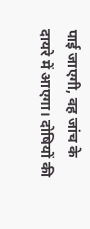पाई जाएगी, वह जांच के दायरे में आएगा। दोषियों की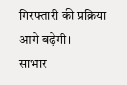गिरफ्तारी की प्रक्रिया आगे बढ़ेगी।
साभार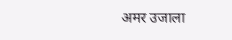अमर उजाला